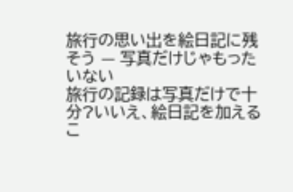旅行の思い出を絵日記に残そう — 写真だけじゃもったいない
旅行の記録は写真だけで十分?いいえ、絵日記を加えるこ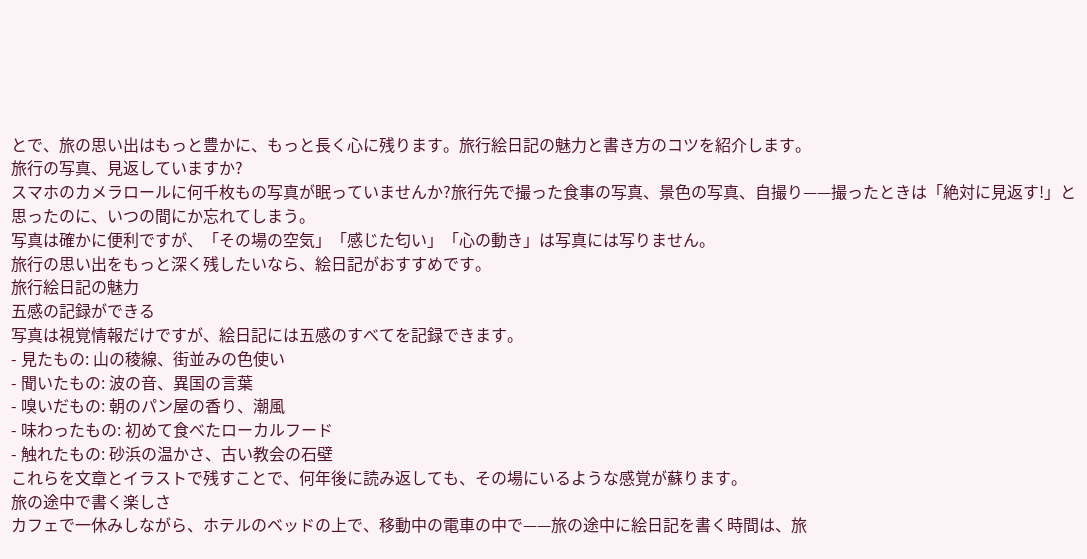とで、旅の思い出はもっと豊かに、もっと長く心に残ります。旅行絵日記の魅力と書き方のコツを紹介します。
旅行の写真、見返していますか?
スマホのカメラロールに何千枚もの写真が眠っていませんか?旅行先で撮った食事の写真、景色の写真、自撮り——撮ったときは「絶対に見返す!」と思ったのに、いつの間にか忘れてしまう。
写真は確かに便利ですが、「その場の空気」「感じた匂い」「心の動き」は写真には写りません。
旅行の思い出をもっと深く残したいなら、絵日記がおすすめです。
旅行絵日記の魅力
五感の記録ができる
写真は視覚情報だけですが、絵日記には五感のすべてを記録できます。
- 見たもの: 山の稜線、街並みの色使い
- 聞いたもの: 波の音、異国の言葉
- 嗅いだもの: 朝のパン屋の香り、潮風
- 味わったもの: 初めて食べたローカルフード
- 触れたもの: 砂浜の温かさ、古い教会の石壁
これらを文章とイラストで残すことで、何年後に読み返しても、その場にいるような感覚が蘇ります。
旅の途中で書く楽しさ
カフェで一休みしながら、ホテルのベッドの上で、移動中の電車の中で——旅の途中に絵日記を書く時間は、旅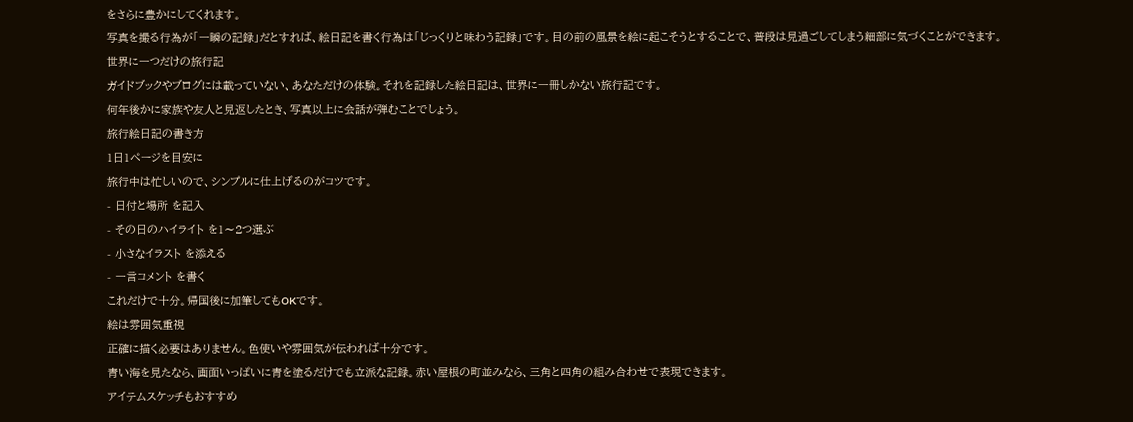をさらに豊かにしてくれます。
写真を撮る行為が「一瞬の記録」だとすれば、絵日記を書く行為は「じっくりと味わう記録」です。目の前の風景を絵に起こそうとすることで、普段は見過ごしてしまう細部に気づくことができます。
世界に一つだけの旅行記
ガイドブックやブログには載っていない、あなただけの体験。それを記録した絵日記は、世界に一冊しかない旅行記です。
何年後かに家族や友人と見返したとき、写真以上に会話が弾むことでしょう。
旅行絵日記の書き方
1日1ページを目安に
旅行中は忙しいので、シンプルに仕上げるのがコツです。
- 日付と場所 を記入
- その日のハイライト を1〜2つ選ぶ
- 小さなイラスト を添える
- 一言コメント を書く
これだけで十分。帰国後に加筆してもOKです。
絵は雰囲気重視
正確に描く必要はありません。色使いや雰囲気が伝われば十分です。
青い海を見たなら、画面いっぱいに青を塗るだけでも立派な記録。赤い屋根の町並みなら、三角と四角の組み合わせで表現できます。
アイテムスケッチもおすすめ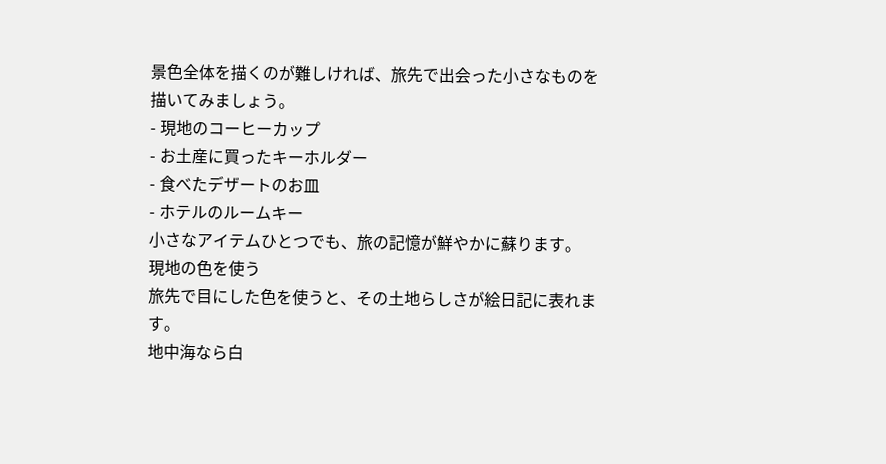景色全体を描くのが難しければ、旅先で出会った小さなものを描いてみましょう。
- 現地のコーヒーカップ
- お土産に買ったキーホルダー
- 食べたデザートのお皿
- ホテルのルームキー
小さなアイテムひとつでも、旅の記憶が鮮やかに蘇ります。
現地の色を使う
旅先で目にした色を使うと、その土地らしさが絵日記に表れます。
地中海なら白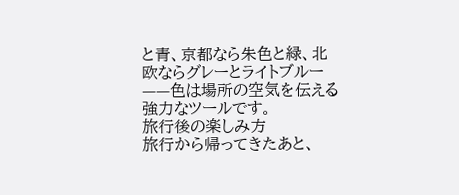と青、京都なら朱色と緑、北欧ならグレーとライトブルー——色は場所の空気を伝える強力なツールです。
旅行後の楽しみ方
旅行から帰ってきたあと、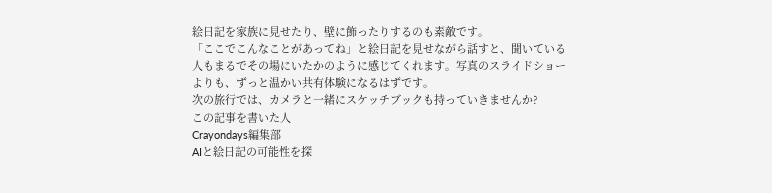絵日記を家族に見せたり、壁に飾ったりするのも素敵です。
「ここでこんなことがあってね」と絵日記を見せながら話すと、聞いている人もまるでその場にいたかのように感じてくれます。写真のスライドショーよりも、ずっと温かい共有体験になるはずです。
次の旅行では、カメラと一緒にスケッチブックも持っていきませんか?
この記事を書いた人
Crayondays編集部
AIと絵日記の可能性を探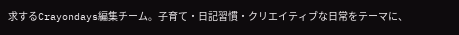求するCrayondays編集チーム。子育て・日記習慣・クリエイティブな日常をテーマに、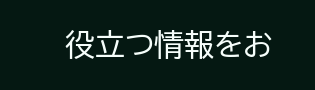役立つ情報をお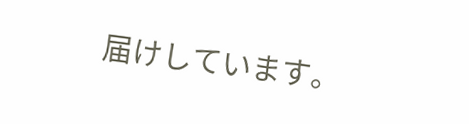届けしています。